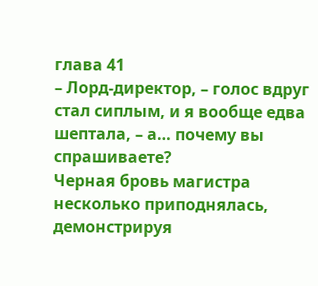глава 41
– Лорд-директор, – голос вдруг стал сиплым, и я вообще едва шептала, – а… почему вы спрашиваете?
Черная бровь магистра несколько приподнялась, демонстрируя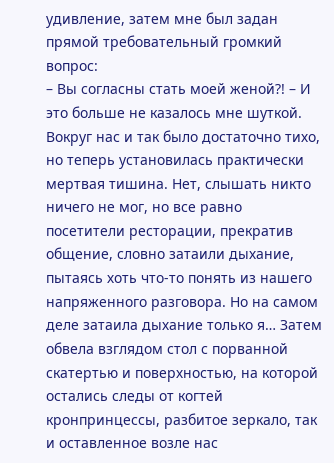удивление, затем мне был задан прямой требовательный громкий вопрос:
– Вы согласны стать моей женой?! – И это больше не казалось мне шуткой.
Вокруг нас и так было достаточно тихо, но теперь установилась практически мертвая тишина. Нет, слышать никто ничего не мог, но все равно посетители ресторации, прекратив общение, словно затаили дыхание, пытаясь хоть что-то понять из нашего напряженного разговора. Но на самом деле затаила дыхание только я… Затем обвела взглядом стол с порванной скатертью и поверхностью, на которой остались следы от когтей кронпринцессы, разбитое зеркало, так и оставленное возле нас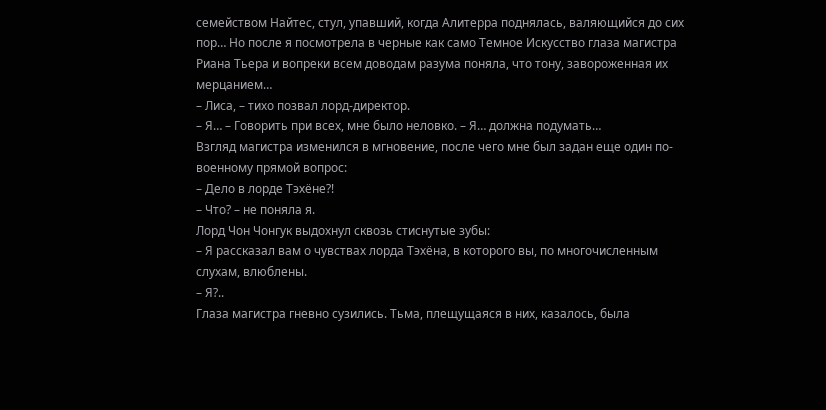семейством Найтес, стул, упавший, когда Алитерра поднялась, валяющийся до сих пор… Но после я посмотрела в черные как само Темное Искусство глаза магистра Риана Тьера и вопреки всем доводам разума поняла, что тону, завороженная их мерцанием…
– Лиса, – тихо позвал лорд-директор.
– Я… – Говорить при всех, мне было неловко. – Я… должна подумать…
Взгляд магистра изменился в мгновение, после чего мне был задан еще один по-военному прямой вопрос:
– Дело в лорде Тэхёне?!
– Что? – не поняла я.
Лорд Чон Чонгук выдохнул сквозь стиснутые зубы:
– Я рассказал вам о чувствах лорда Тэхёна, в которого вы, по многочисленным слухам, влюблены.
– Я?..
Глаза магистра гневно сузились. Тьма, плещущаяся в них, казалось, была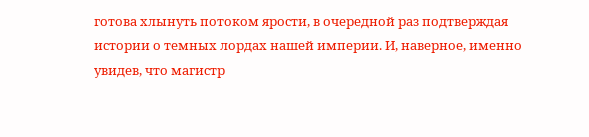готова хлынуть потоком ярости, в очередной раз подтверждая истории о темных лордах нашей империи. И, наверное, именно увидев, что магистр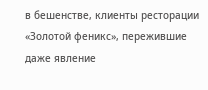в бешенстве, клиенты ресторации «Золотой феникс», пережившие даже явление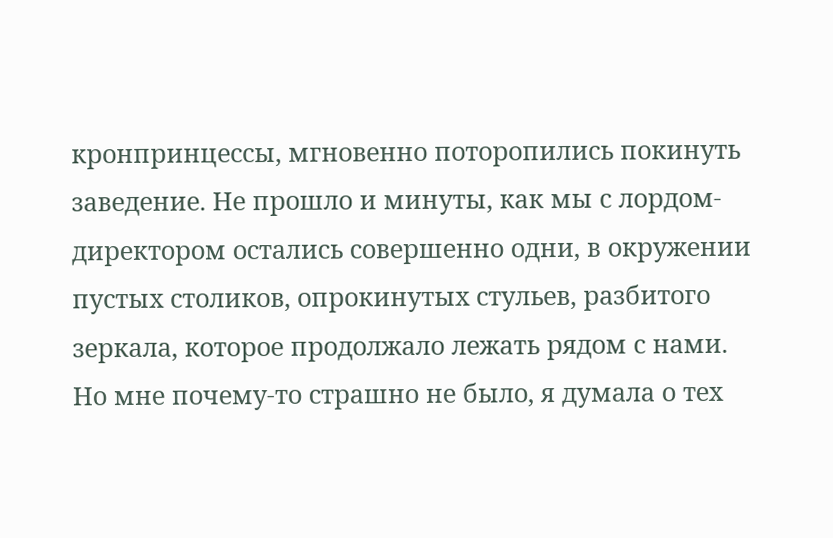кронпринцессы, мгновенно поторопились покинуть заведение. Не прошло и минуты, как мы с лордом-директором остались совершенно одни, в окружении пустых столиков, опрокинутых стульев, разбитого зеркала, которое продолжало лежать рядом с нами.
Но мне почему-то страшно не было, я думала о тех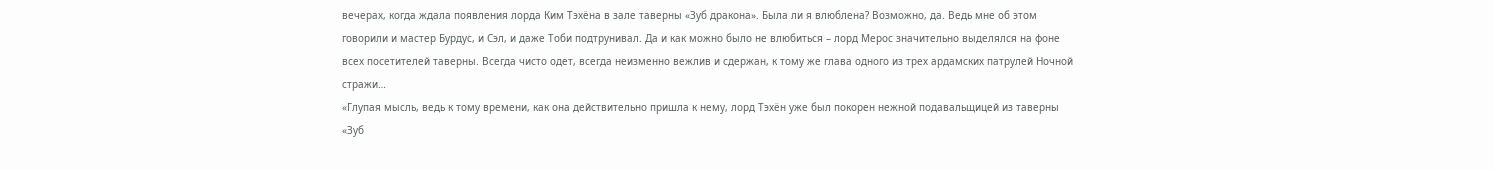вечерах, когда ждала появления лорда Ким Тэхёна в зале таверны «Зуб дракона». Была ли я влюблена? Возможно, да. Ведь мне об этом говорили и мастер Бурдус, и Сэл, и даже Тоби подтрунивал. Да и как можно было не влюбиться – лорд Мерос значительно выделялся на фоне всех посетителей таверны. Всегда чисто одет, всегда неизменно вежлив и сдержан, к тому же глава одного из трех ардамских патрулей Ночной стражи…
«Глупая мысль, ведь к тому времени, как она действительно пришла к нему, лорд Тэхён уже был покорен нежной подавальщицей из таверны «Зуб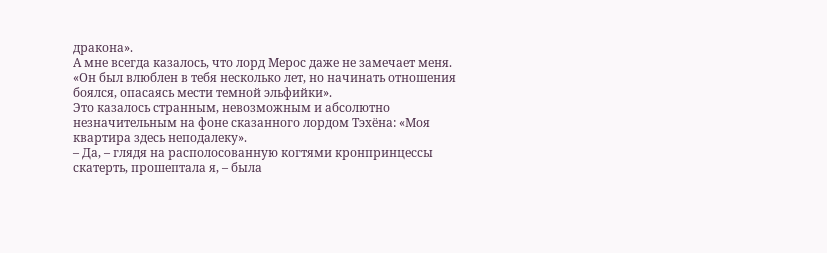дракона».
А мне всегда казалось, что лорд Мерос даже не замечает меня.
«Он был влюблен в тебя несколько лет, но начинать отношения боялся, опасаясь мести темной эльфийки».
Это казалось странным, невозможным и абсолютно незначительным на фоне сказанного лордом Тэхёна: «Моя квартира здесь неподалеку».
– Да, – глядя на располосованную когтями кронпринцессы скатерть, прошептала я, – была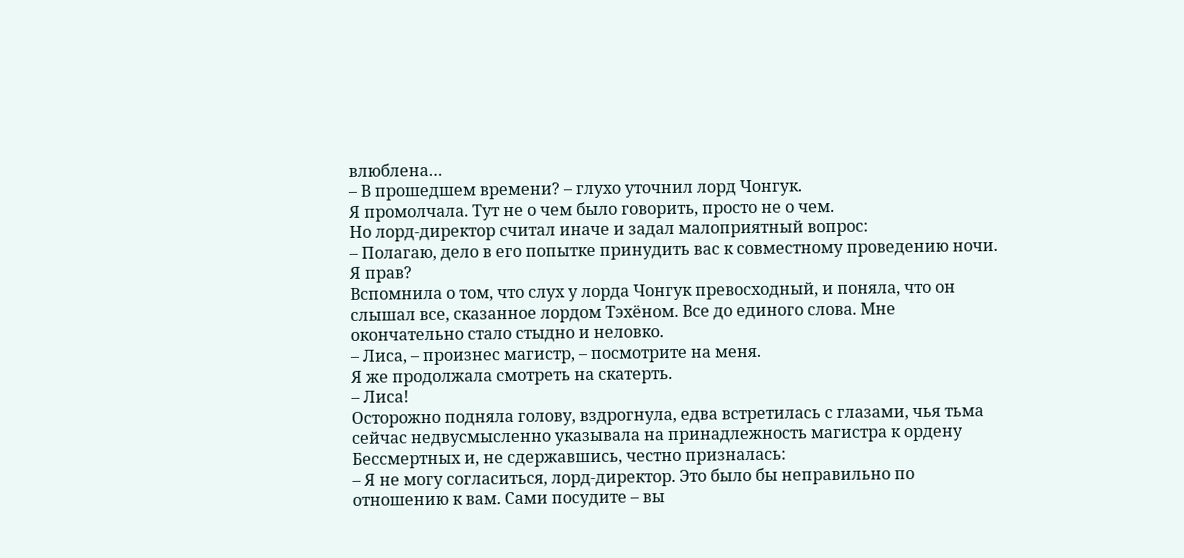влюблена…
– В прошедшем времени? – глухо уточнил лорд Чонгук.
Я промолчала. Тут не о чем было говорить, просто не о чем.
Но лорд-директор считал иначе и задал малоприятный вопрос:
– Полагаю, дело в его попытке принудить вас к совместному проведению ночи. Я прав?
Вспомнила о том, что слух у лорда Чонгук превосходный, и поняла, что он слышал все, сказанное лордом Тэхёном. Все до единого слова. Мне окончательно стало стыдно и неловко.
– Лиса, – произнес магистр, – посмотрите на меня.
Я же продолжала смотреть на скатерть.
– Лиса!
Осторожно подняла голову, вздрогнула, едва встретилась с глазами, чья тьма сейчас недвусмысленно указывала на принадлежность магистра к ордену Бессмертных и, не сдержавшись, честно призналась:
– Я не могу согласиться, лорд-директор. Это было бы неправильно по отношению к вам. Сами посудите – вы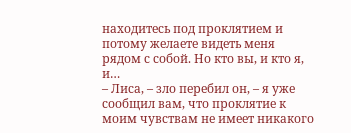находитесь под проклятием и потому желаете видеть меня рядом с собой. Но кто вы, и кто я, и…
– Лиса, – зло перебил он, – я уже сообщил вам, что проклятие к моим чувствам не имеет никакого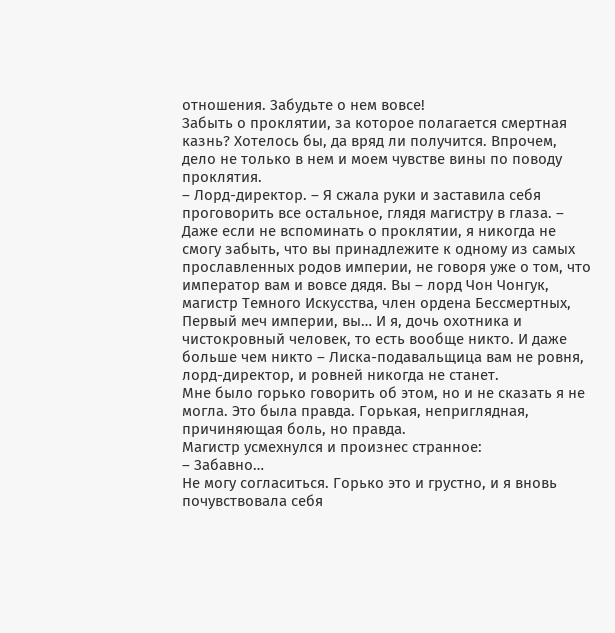отношения. Забудьте о нем вовсе!
Забыть о проклятии, за которое полагается смертная казнь? Хотелось бы, да вряд ли получится. Впрочем, дело не только в нем и моем чувстве вины по поводу проклятия.
– Лорд-директор. – Я сжала руки и заставила себя проговорить все остальное, глядя магистру в глаза. – Даже если не вспоминать о проклятии, я никогда не смогу забыть, что вы принадлежите к одному из самых прославленных родов империи, не говоря уже о том, что император вам и вовсе дядя. Вы – лорд Чон Чонгук, магистр Темного Искусства, член ордена Бессмертных, Первый меч империи, вы… И я, дочь охотника и чистокровный человек, то есть вообще никто. И даже больше чем никто – Лиска-подавальщица вам не ровня, лорд-директор, и ровней никогда не станет.
Мне было горько говорить об этом, но и не сказать я не могла. Это была правда. Горькая, неприглядная, причиняющая боль, но правда.
Магистр усмехнулся и произнес странное:
– Забавно…
Не могу согласиться. Горько это и грустно, и я вновь почувствовала себя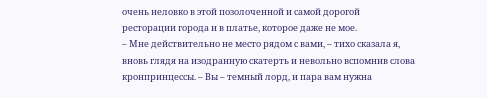очень неловко в этой позолоченной и самой дорогой ресторации города и в платье, которое даже не мое.
– Мне действительно не место рядом с вами, – тихо сказала я, вновь глядя на изодранную скатерть и невольно вспомнив слова кронпринцессы. – Вы – темный лорд, и пара вам нужна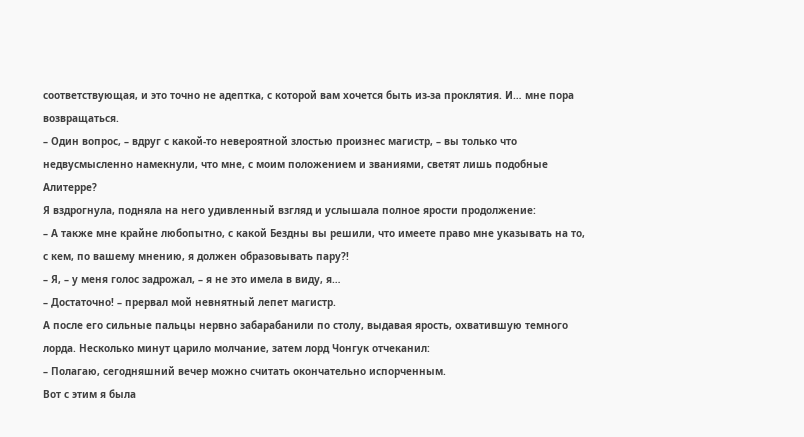соответствующая, и это точно не адептка, с которой вам хочется быть из-за проклятия. И… мне пора возвращаться.
– Один вопрос, – вдруг с какой-то невероятной злостью произнес магистр, – вы только что недвусмысленно намекнули, что мне, с моим положением и званиями, светят лишь подобные Алитерре?
Я вздрогнула, подняла на него удивленный взгляд и услышала полное ярости продолжение:
– А также мне крайне любопытно, с какой Бездны вы решили, что имеете право мне указывать на то, с кем, по вашему мнению, я должен образовывать пару?!
– Я, – у меня голос задрожал, – я не это имела в виду, я…
– Достаточно! – прервал мой невнятный лепет магистр.
А после его сильные пальцы нервно забарабанили по столу, выдавая ярость, охватившую темного лорда. Несколько минут царило молчание, затем лорд Чонгук отчеканил:
– Полагаю, сегодняшний вечер можно считать окончательно испорченным.
Вот с этим я была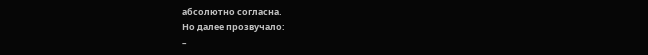абсолютно согласна.
Но далее прозвучало:
–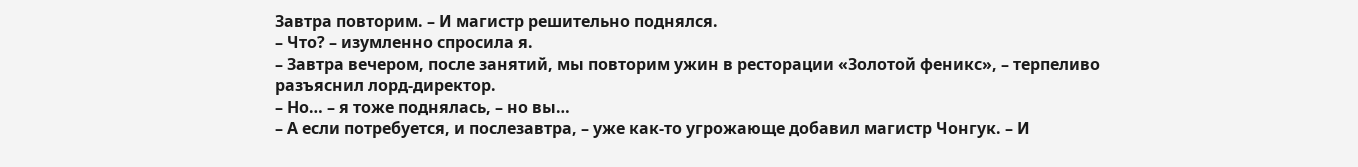Завтра повторим. – И магистр решительно поднялся.
– Что? – изумленно спросила я.
– Завтра вечером, после занятий, мы повторим ужин в ресторации «Золотой феникс», – терпеливо разъяснил лорд-директор.
– Но… – я тоже поднялась, – но вы…
– А если потребуется, и послезавтра, – уже как-то угрожающе добавил магистр Чонгук. – И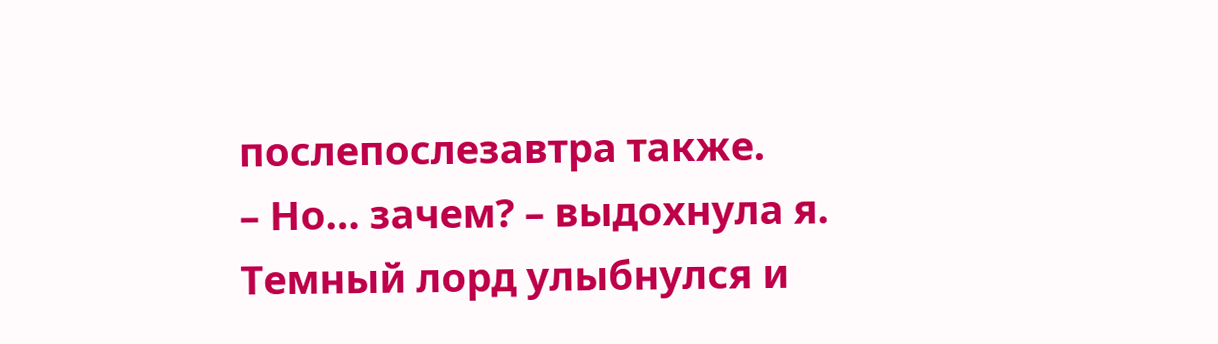послепослезавтра также.
– Но… зачем? – выдохнула я.
Темный лорд улыбнулся и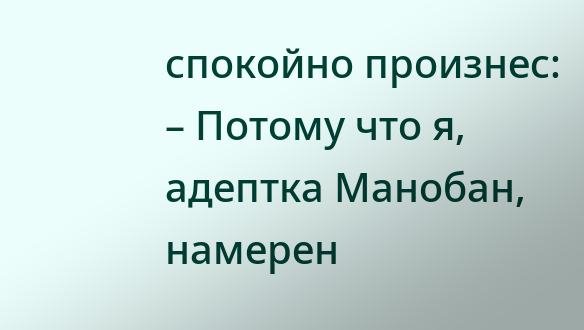спокойно произнес:
– Потому что я, адептка Манобан, намерен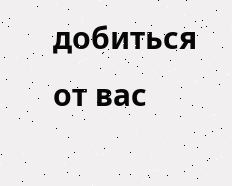добиться от вас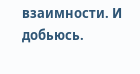взаимности. И добьюсь.